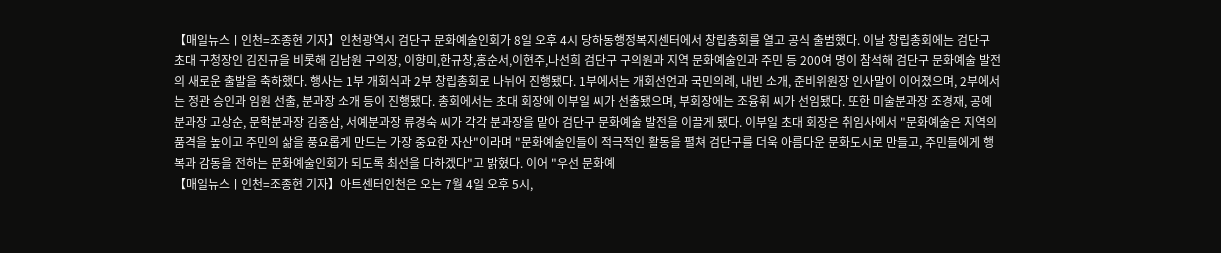【매일뉴스ㅣ인천=조종현 기자】인천광역시 검단구 문화예술인회가 8일 오후 4시 당하동행정복지센터에서 창립총회를 열고 공식 출범했다. 이날 창립총회에는 검단구 초대 구청장인 김진규을 비롯해 김남원 구의장, 이향미,한규창,홍순서,이현주,나선희 검단구 구의원과 지역 문화예술인과 주민 등 200여 명이 참석해 검단구 문화예술 발전의 새로운 출발을 축하했다. 행사는 1부 개회식과 2부 창립총회로 나뉘어 진행됐다. 1부에서는 개회선언과 국민의례, 내빈 소개, 준비위원장 인사말이 이어졌으며, 2부에서는 정관 승인과 임원 선출, 분과장 소개 등이 진행됐다. 총회에서는 초대 회장에 이부일 씨가 선출됐으며, 부회장에는 조융휘 씨가 선임됐다. 또한 미술분과장 조경재, 공예분과장 고상순, 문학분과장 김종삼, 서예분과장 류경숙 씨가 각각 분과장을 맡아 검단구 문화예술 발전을 이끌게 됐다. 이부일 초대 회장은 취임사에서 "문화예술은 지역의 품격을 높이고 주민의 삶을 풍요롭게 만드는 가장 중요한 자산"이라며 "문화예술인들이 적극적인 활동을 펼쳐 검단구를 더욱 아름다운 문화도시로 만들고, 주민들에게 행복과 감동을 전하는 문화예술인회가 되도록 최선을 다하겠다"고 밝혔다. 이어 "우선 문화예
【매일뉴스ㅣ인천=조종현 기자】아트센터인천은 오는 7월 4일 오후 5시,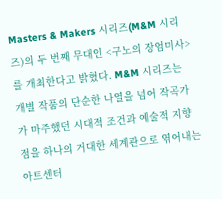Masters & Makers 시리즈(M&M 시리즈)의 두 번째 무대인 <구노의 장엄미사>를 개최한다고 밝혔다. M&M 시리즈는 개별 작품의 단순한 나열을 넘어 작곡가가 마주했던 시대적 조건과 예술적 지향점을 하나의 거대한 세계관으로 엮어내는 아트센터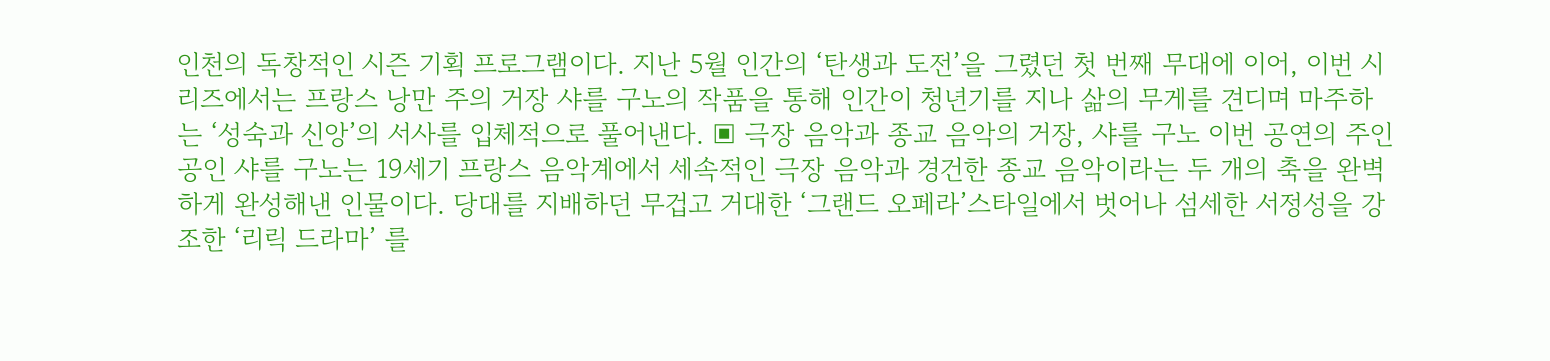인천의 독창적인 시즌 기획 프로그램이다. 지난 5월 인간의 ‘탄생과 도전’을 그렸던 첫 번째 무대에 이어, 이번 시리즈에서는 프랑스 낭만 주의 거장 샤를 구노의 작품을 통해 인간이 청년기를 지나 삶의 무게를 견디며 마주하는 ‘성숙과 신앙’의 서사를 입체적으로 풀어낸다. ▣ 극장 음악과 종교 음악의 거장, 샤를 구노 이번 공연의 주인공인 샤를 구노는 19세기 프랑스 음악계에서 세속적인 극장 음악과 경건한 종교 음악이라는 두 개의 축을 완벽하게 완성해낸 인물이다. 당대를 지배하던 무겁고 거대한 ‘그랜드 오페라’스타일에서 벗어나 섬세한 서정성을 강조한 ‘리릭 드라마’ 를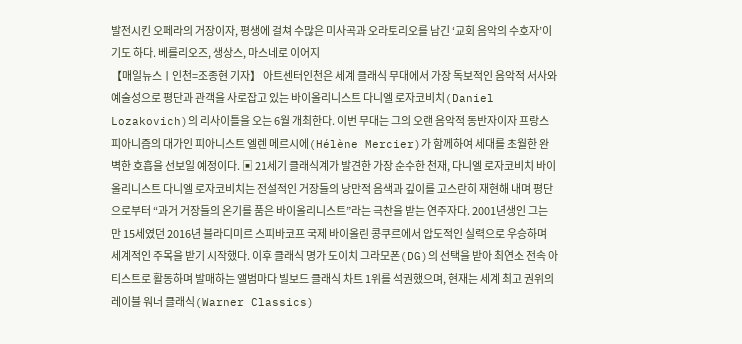발전시킨 오페라의 거장이자, 평생에 걸쳐 수많은 미사곡과 오라토리오를 남긴 ‘교회 음악의 수호자’이기도 하다. 베를리오즈, 생상스, 마스네로 이어지
【매일뉴스ㅣ인천=조종현 기자】 아트센터인천은 세계 클래식 무대에서 가장 독보적인 음악적 서사와 예술성으로 평단과 관객을 사로잡고 있는 바이올리니스트 다니엘 로자코비치(Daniel Lozakovich)의 리사이틀을 오는 6월 개최한다. 이번 무대는 그의 오랜 음악적 동반자이자 프랑스 피아니즘의 대가인 피아니스트 엘렌 메르시에(Hélène Mercier)가 함께하여 세대를 초월한 완벽한 호흡을 선보일 예정이다. ▣ 21세기 클래식계가 발견한 가장 순수한 천재, 다니엘 로자코비치 바이올리니스트 다니엘 로자코비치는 전설적인 거장들의 낭만적 음색과 깊이를 고스란히 재현해 내며 평단으로부터 “과거 거장들의 온기를 품은 바이올리니스트”라는 극찬을 받는 연주자다. 2001년생인 그는 만 15세였던 2016년 블라디미르 스피바코프 국제 바이올린 콩쿠르에서 압도적인 실력으로 우승하며 세계적인 주목을 받기 시작했다. 이후 클래식 명가 도이치 그라모폰(DG)의 선택을 받아 최연소 전속 아티스트로 활동하며 발매하는 앨범마다 빌보드 클래식 차트 1위를 석권했으며, 현재는 세계 최고 권위의 레이블 워너 클래식(Warner Classics)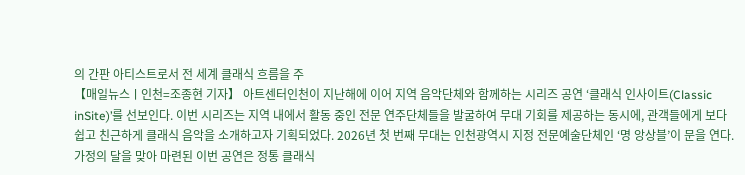의 간판 아티스트로서 전 세계 클래식 흐름을 주
【매일뉴스ㅣ인천=조종현 기자】 아트센터인천이 지난해에 이어 지역 음악단체와 함께하는 시리즈 공연 ‘클래식 인사이트(Classic inSite)’를 선보인다. 이번 시리즈는 지역 내에서 활동 중인 전문 연주단체들을 발굴하여 무대 기회를 제공하는 동시에, 관객들에게 보다 쉽고 친근하게 클래식 음악을 소개하고자 기획되었다. 2026년 첫 번째 무대는 인천광역시 지정 전문예술단체인 ‘명 앙상블’이 문을 연다. 가정의 달을 맞아 마련된 이번 공연은 정통 클래식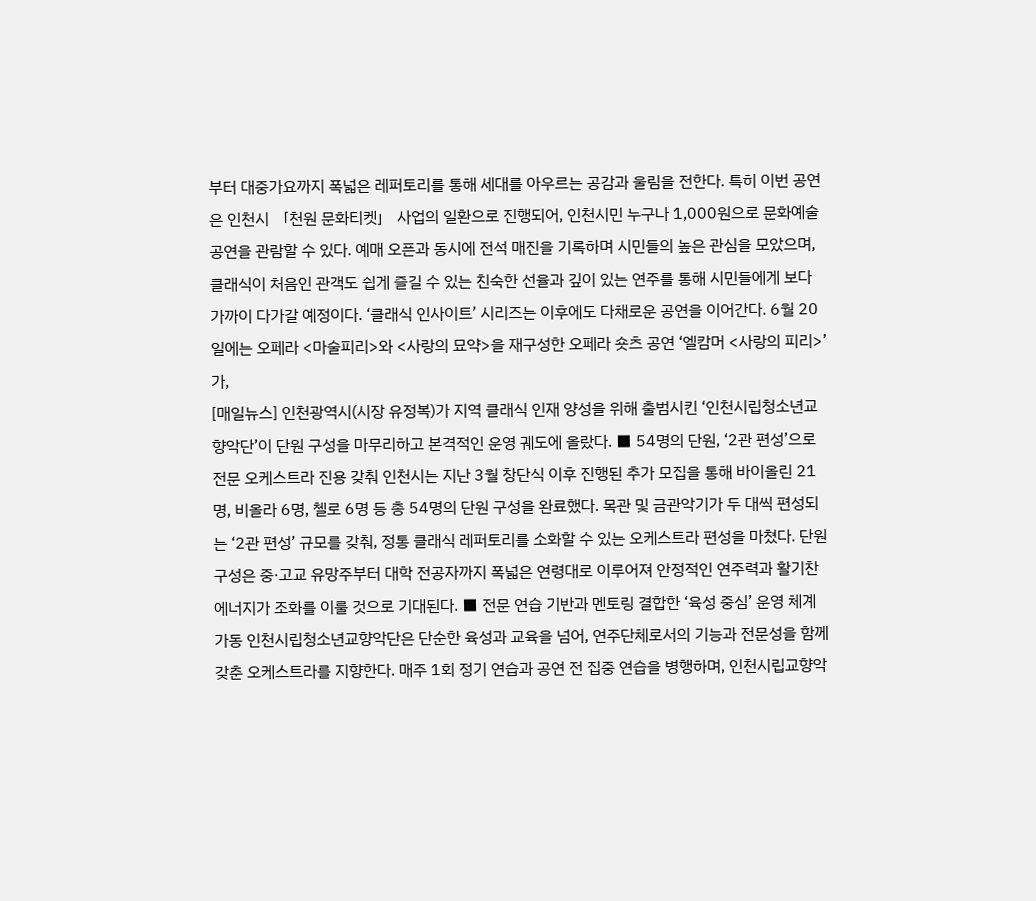부터 대중가요까지 폭넓은 레퍼토리를 통해 세대를 아우르는 공감과 울림을 전한다. 특히 이번 공연은 인천시 「천원 문화티켓」 사업의 일환으로 진행되어, 인천시민 누구나 1,000원으로 문화예술 공연을 관람할 수 있다. 예매 오픈과 동시에 전석 매진을 기록하며 시민들의 높은 관심을 모았으며, 클래식이 처음인 관객도 쉽게 즐길 수 있는 친숙한 선율과 깊이 있는 연주를 통해 시민들에게 보다 가까이 다가갈 예정이다. ‘클래식 인사이트’ 시리즈는 이후에도 다채로운 공연을 이어간다. 6월 20일에는 오페라 <마술피리>와 <사랑의 묘약>을 재구성한 오페라 숏츠 공연 ‘엘캄머 <사랑의 피리>’가,
[매일뉴스] 인천광역시(시장 유정복)가 지역 클래식 인재 양성을 위해 출범시킨 ‘인천시립청소년교향악단’이 단원 구성을 마무리하고 본격적인 운영 궤도에 올랐다. ■ 54명의 단원, ‘2관 편성’으로 전문 오케스트라 진용 갖춰 인천시는 지난 3월 창단식 이후 진행된 추가 모집을 통해 바이올린 21명, 비올라 6명, 첼로 6명 등 총 54명의 단원 구성을 완료했다. 목관 및 금관악기가 두 대씩 편성되는 ‘2관 편성’ 규모를 갖춰, 정통 클래식 레퍼토리를 소화할 수 있는 오케스트라 편성을 마쳤다. 단원 구성은 중·고교 유망주부터 대학 전공자까지 폭넓은 연령대로 이루어져 안정적인 연주력과 활기찬 에너지가 조화를 이룰 것으로 기대된다. ■ 전문 연습 기반과 멘토링 결합한 ‘육성 중심’ 운영 체계 가동 인천시립청소년교향악단은 단순한 육성과 교육을 넘어, 연주단체로서의 기능과 전문성을 함께 갖춘 오케스트라를 지향한다. 매주 1회 정기 연습과 공연 전 집중 연습을 병행하며, 인천시립교향악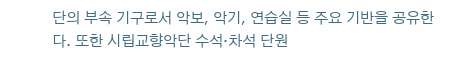단의 부속 기구로서 악보, 악기, 연습실 등 주요 기반을 공유한다. 또한 시립교향악단 수석·차석 단원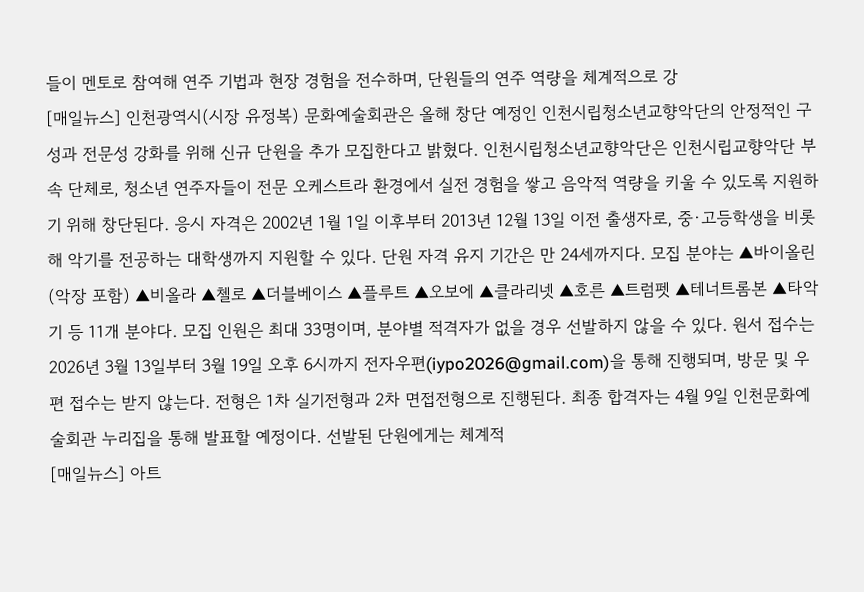들이 멘토로 참여해 연주 기법과 현장 경험을 전수하며, 단원들의 연주 역량을 체계적으로 강
[매일뉴스] 인천광역시(시장 유정복) 문화예술회관은 올해 창단 예정인 인천시립청소년교향악단의 안정적인 구성과 전문성 강화를 위해 신규 단원을 추가 모집한다고 밝혔다. 인천시립청소년교향악단은 인천시립교향악단 부속 단체로, 청소년 연주자들이 전문 오케스트라 환경에서 실전 경험을 쌓고 음악적 역량을 키울 수 있도록 지원하기 위해 창단된다. 응시 자격은 2002년 1월 1일 이후부터 2013년 12월 13일 이전 출생자로, 중·고등학생을 비롯해 악기를 전공하는 대학생까지 지원할 수 있다. 단원 자격 유지 기간은 만 24세까지다. 모집 분야는 ▲바이올린(악장 포함) ▲비올라 ▲첼로 ▲더블베이스 ▲플루트 ▲오보에 ▲클라리넷 ▲호른 ▲트럼펫 ▲테너트롬본 ▲타악기 등 11개 분야다. 모집 인원은 최대 33명이며, 분야별 적격자가 없을 경우 선발하지 않을 수 있다. 원서 접수는 2026년 3월 13일부터 3월 19일 오후 6시까지 전자우편(iypo2026@gmail.com)을 통해 진행되며, 방문 및 우편 접수는 받지 않는다. 전형은 1차 실기전형과 2차 면접전형으로 진행된다. 최종 합격자는 4월 9일 인천문화예술회관 누리집을 통해 발표할 예정이다. 선발된 단원에게는 체계적
[매일뉴스] 아트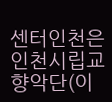센터인천은 인천시립교향악단(이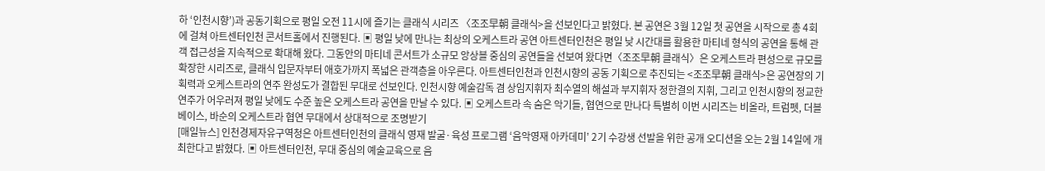하 ‘인천시향’)과 공동기획으로 평일 오전 11시에 즐기는 클래식 시리즈 〈조조早朝 클래식>을 선보인다고 밝혔다. 본 공연은 3월 12일 첫 공연을 시작으로 총 4회에 걸쳐 아트센터인천 콘서트홀에서 진행된다. ▣ 평일 낮에 만나는 최상의 오케스트라 공연 아트센터인천은 평일 낮 시간대를 활용한 마티네 형식의 공연을 통해 관객 접근성을 지속적으로 확대해 왔다. 그동안의 마티네 콘서트가 소규모 앙상블 중심의 공연들을 선보여 왔다면〈조조早朝 클래식〉은 오케스트라 편성으로 규모를 확장한 시리즈로, 클래식 입문자부터 애호가까지 폭넓은 관객층을 아우른다. 아트센터인천과 인천시향의 공동 기획으로 추진되는 <조조早朝 클래식>은 공연장의 기획력과 오케스트라의 연주 완성도가 결합된 무대로 선보인다. 인천시향 예술감독 겸 상임지휘자 최수열의 해설과 부지휘자 정한결의 지휘, 그리고 인천시향의 정교한 연주가 어우러져 평일 낮에도 수준 높은 오케스트라 공연을 만날 수 있다. ▣ 오케스트라 속 숨은 악기들, 협연으로 만나다 특별히 이번 시리즈는 비올라, 트럼펫, 더블베이스, 바순의 오케스트라 협연 무대에서 상대적으로 조명받기
[매일뉴스] 인천경제자유구역청은 아트센터인천의 클래식 영재 발굴·육성 프로그램 ‘음악영재 아카데미’ 2기 수강생 선발을 위한 공개 오디션을 오는 2월 14일에 개최한다고 밝혔다. ▣ 아트센터인천, 무대 중심의 예술교육으로 음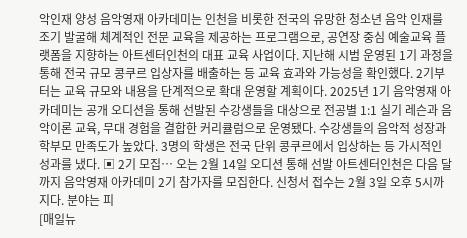악인재 양성 음악영재 아카데미는 인천을 비롯한 전국의 유망한 청소년 음악 인재를 조기 발굴해 체계적인 전문 교육을 제공하는 프로그램으로, 공연장 중심 예술교육 플랫폼을 지향하는 아트센터인천의 대표 교육 사업이다. 지난해 시범 운영된 1기 과정을 통해 전국 규모 콩쿠르 입상자를 배출하는 등 교육 효과와 가능성을 확인했다. 2기부터는 교육 규모와 내용을 단계적으로 확대 운영할 계획이다. 2025년 1기 음악영재 아카데미는 공개 오디션을 통해 선발된 수강생들을 대상으로 전공별 1:1 실기 레슨과 음악이론 교육, 무대 경험을 결합한 커리큘럼으로 운영됐다. 수강생들의 음악적 성장과 학부모 만족도가 높았다. 3명의 학생은 전국 단위 콩쿠르에서 입상하는 등 가시적인 성과를 냈다. ▣ 2기 모집… 오는 2월 14일 오디션 통해 선발 아트센터인천은 다음 달까지 음악영재 아카데미 2기 참가자를 모집한다. 신청서 접수는 2월 3일 오후 5시까지다. 분야는 피
[매일뉴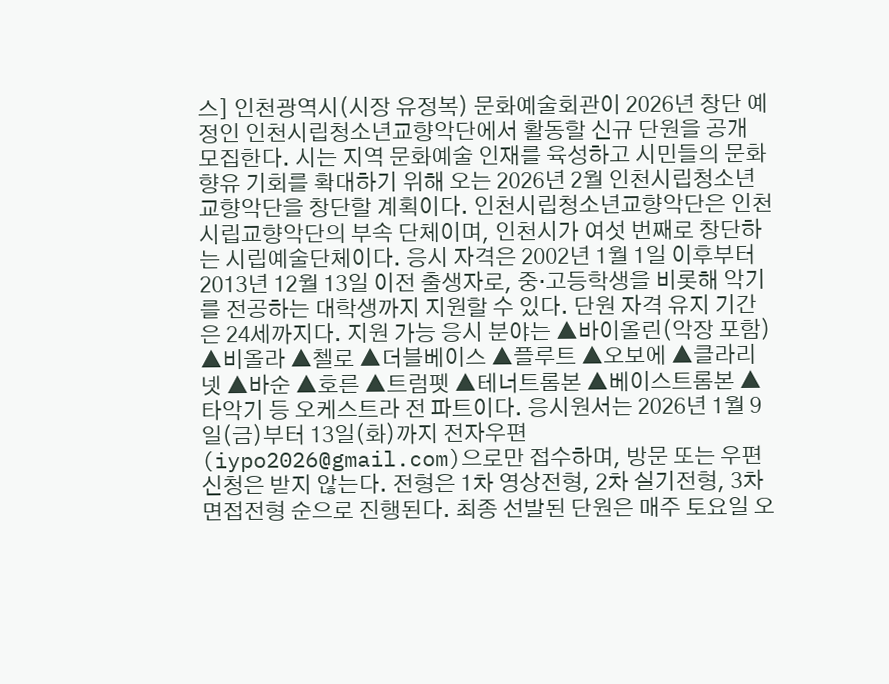스] 인천광역시(시장 유정복) 문화예술회관이 2026년 창단 예정인 인천시립청소년교향악단에서 활동할 신규 단원을 공개 모집한다. 시는 지역 문화예술 인재를 육성하고 시민들의 문화 향유 기회를 확대하기 위해 오는 2026년 2월 인천시립청소년교향악단을 창단할 계획이다. 인천시립청소년교향악단은 인천시립교향악단의 부속 단체이며, 인천시가 여섯 번째로 창단하는 시립예술단체이다. 응시 자격은 2002년 1월 1일 이후부터 2013년 12월 13일 이전 출생자로, 중·고등학생을 비롯해 악기를 전공하는 대학생까지 지원할 수 있다. 단원 자격 유지 기간은 24세까지다. 지원 가능 응시 분야는 ▲바이올린(악장 포함) ▲비올라 ▲첼로 ▲더블베이스 ▲플루트 ▲오보에 ▲클라리넷 ▲바순 ▲호른 ▲트럼펫 ▲테너트롬본 ▲베이스트롬본 ▲타악기 등 오케스트라 전 파트이다. 응시원서는 2026년 1월 9일(금)부터 13일(화)까지 전자우편(iypo2026@gmail.com)으로만 접수하며, 방문 또는 우편 신청은 받지 않는다. 전형은 1차 영상전형, 2차 실기전형, 3차 면접전형 순으로 진행된다. 최종 선발된 단원은 매주 토요일 오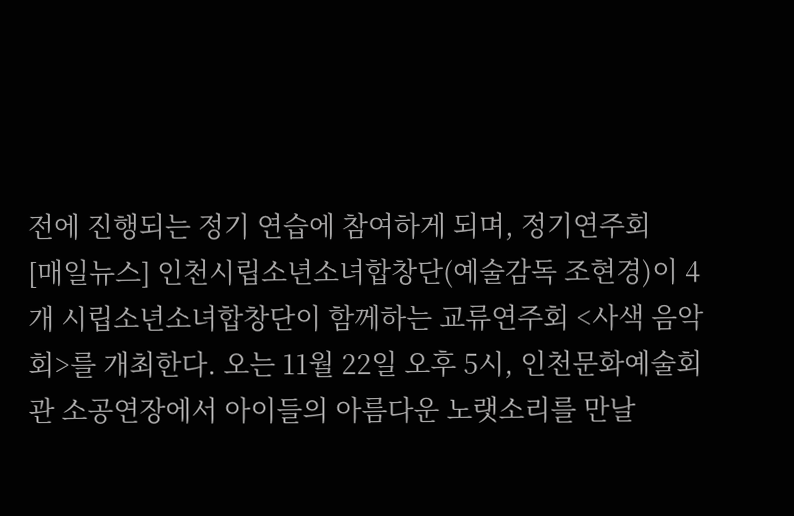전에 진행되는 정기 연습에 참여하게 되며, 정기연주회
[매일뉴스] 인천시립소년소녀합창단(예술감독 조현경)이 4개 시립소년소녀합창단이 함께하는 교류연주회 <사색 음악회>를 개최한다. 오는 11월 22일 오후 5시, 인천문화예술회관 소공연장에서 아이들의 아름다운 노랫소리를 만날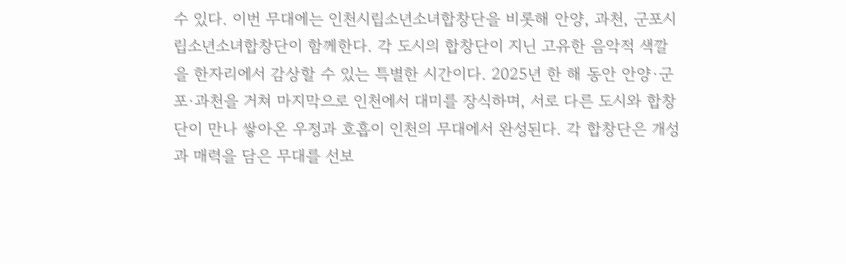수 있다. 이번 무대에는 인천시립소년소녀합창단을 비롯해 안양, 과천, 군포시립소년소녀합창단이 함께한다. 각 도시의 합창단이 지닌 고유한 음악적 색깔을 한자리에서 감상할 수 있는 특별한 시간이다. 2025년 한 해 동안 안양·군포·과천을 거쳐 마지막으로 인천에서 대미를 장식하며, 서로 다른 도시와 합창단이 만나 쌓아온 우정과 호흡이 인천의 무대에서 완성된다. 각 합창단은 개성과 매력을 담은 무대를 선보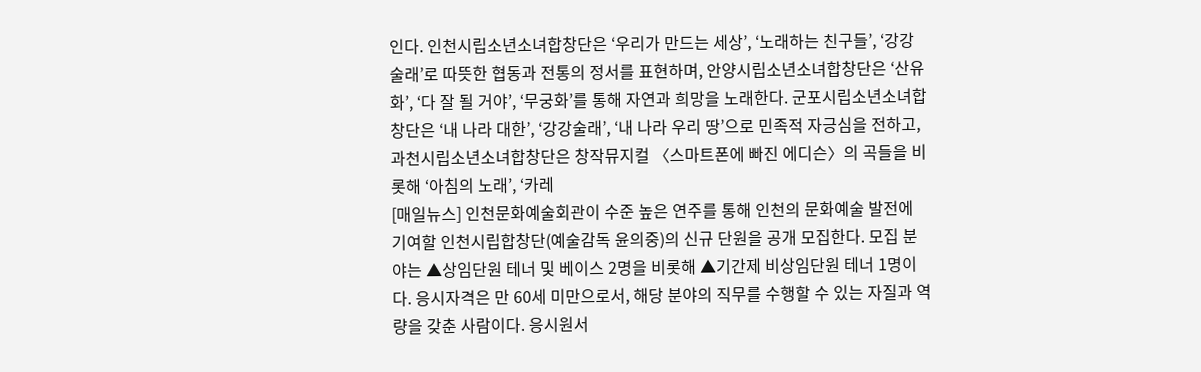인다. 인천시립소년소녀합창단은 ‘우리가 만드는 세상’, ‘노래하는 친구들’, ‘강강술래’로 따뜻한 협동과 전통의 정서를 표현하며, 안양시립소년소녀합창단은 ‘산유화’, ‘다 잘 될 거야’, ‘무궁화’를 통해 자연과 희망을 노래한다. 군포시립소년소녀합창단은 ‘내 나라 대한’, ‘강강술래’, ‘내 나라 우리 땅’으로 민족적 자긍심을 전하고, 과천시립소년소녀합창단은 창작뮤지컬 〈스마트폰에 빠진 에디슨〉의 곡들을 비롯해 ‘아침의 노래’, ‘카레
[매일뉴스] 인천문화예술회관이 수준 높은 연주를 통해 인천의 문화예술 발전에 기여할 인천시립합창단(예술감독 윤의중)의 신규 단원을 공개 모집한다. 모집 분야는 ▲상임단원 테너 및 베이스 2명을 비롯해 ▲기간제 비상임단원 테너 1명이다. 응시자격은 만 60세 미만으로서, 해당 분야의 직무를 수행할 수 있는 자질과 역량을 갖춘 사람이다. 응시원서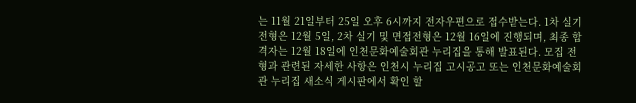는 11월 21일부터 25일 오후 6시까지 전자우편으로 접수받는다. 1차 실기전형은 12월 5일, 2차 실기 및 면접전형은 12월 16일에 진행되며, 최종 합격자는 12월 18일에 인천문화예술회관 누리집을 통해 발표된다. 모집 전형과 관련된 자세한 사항은 인천시 누리집 고시공고 또는 인천문화예술회관 누리집 새소식 게시판에서 확인 할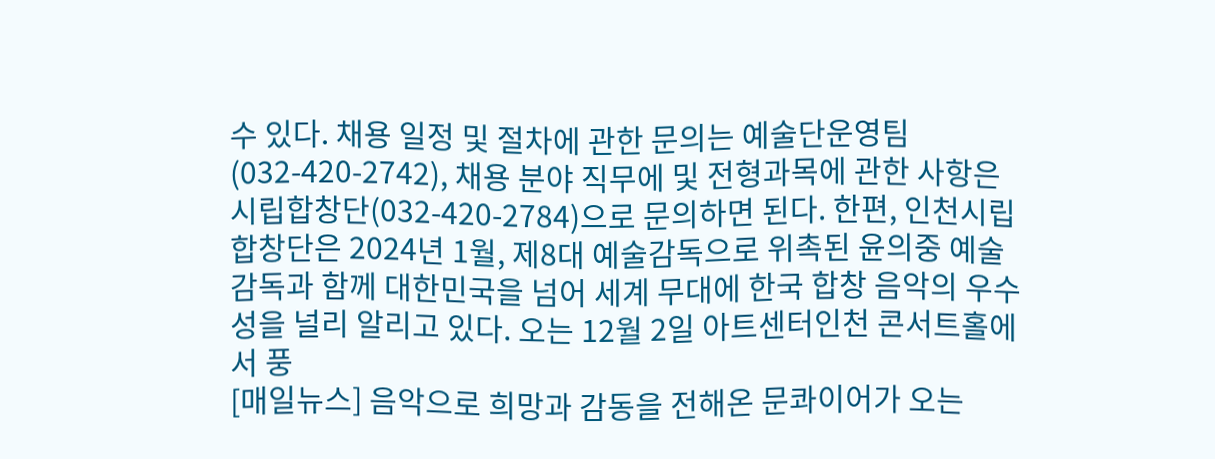수 있다. 채용 일정 및 절차에 관한 문의는 예술단운영팀(032-420-2742), 채용 분야 직무에 및 전형과목에 관한 사항은 시립합창단(032-420-2784)으로 문의하면 된다. 한편, 인천시립합창단은 2024년 1월, 제8대 예술감독으로 위촉된 윤의중 예술감독과 함께 대한민국을 넘어 세계 무대에 한국 합창 음악의 우수성을 널리 알리고 있다. 오는 12월 2일 아트센터인천 콘서트홀에서 풍
[매일뉴스] 음악으로 희망과 감동을 전해온 문콰이어가 오는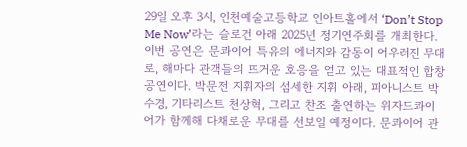29일 오후 3시, 인천예술고등학교 인아트홀에서 ‘Don’t Stop Me Now’라는 슬로건 아래 2025년 정기연주회를 개최한다. 이번 공연은 문콰이어 특유의 에너지와 감동이 어우러진 무대로, 해마다 관객들의 뜨거운 호응을 얻고 있는 대표적인 합창 공연이다. 박문전 지휘자의 섬세한 지휘 아래, 피아니스트 박수경, 기타리스트 천상혁, 그리고 찬조 출연하는 위자드콰이어가 함께해 다채로운 무대를 선보일 예정이다. 문콰이어 관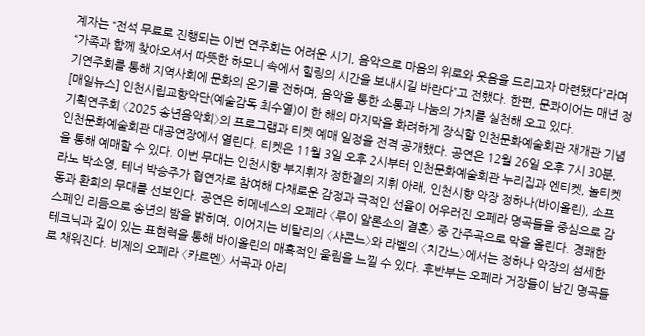계자는 “전석 무료로 진행되는 이번 연주회는 어려운 시기, 음악으로 마음의 위로와 웃음을 드리고자 마련됐다”라며 “가족과 함께 찾아오셔서 따뜻한 하모니 속에서 힐링의 시간을 보내시길 바란다”고 전했다. 한편, 문콰이어는 매년 정기연주회를 통해 지역사회에 문화의 온기를 전하며, 음악을 통한 소통과 나눔의 가치를 실천해 오고 있다.
[매일뉴스] 인천시립교향악단(예술감독 최수열)이 한 해의 마지막을 화려하게 장식할 인천문화예술회관 재개관 기념 기획연주회 〈2025 송년음악회〉의 프로그램과 티켓 예매 일정을 전격 공개했다. 공연은 12월 26일 오후 7시 30분, 인천문화예술회관 대공연장에서 열린다. 티켓은 11월 3일 오후 2시부터 인천문화예술회관 누리집과 엔티켓, 놀티켓을 통해 예매할 수 있다. 이번 무대는 인천시향 부지휘자 정한결의 지휘 아래, 인천시향 악장 정하나(바이올린), 소프라노 박소영, 테너 박승주가 협연자로 참여해 다채로운 감정과 극적인 선율이 어우러진 오페라 명곡들을 중심으로 감동과 환희의 무대를 선보인다. 공연은 히메네스의 오페라 〈루이 알론소의 결혼〉 중 간주곡으로 막을 올린다. 경쾌한 스페인 리듬으로 송년의 밤을 밝히며, 이어지는 비탈리의 〈샤콘느〉와 라벨의 〈치간느〉에서는 정하나 악장의 섬세한 테크닉과 깊이 있는 표현력을 통해 바이올린의 매혹적인 울림을 느낄 수 있다. 후반부는 오페라 거장들이 남긴 명곡들로 채워진다. 비제의 오페라 〈카르멘〉 서곡과 아리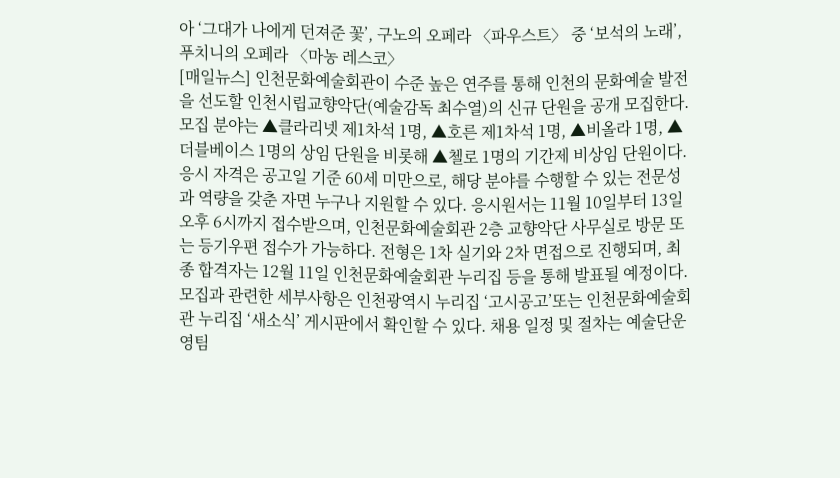아 ‘그대가 나에게 던져준 꽃’, 구노의 오페라 〈파우스트〉 중 ‘보석의 노래’, 푸치니의 오페라 〈마농 레스코〉
[매일뉴스] 인천문화예술회관이 수준 높은 연주를 통해 인천의 문화예술 발전을 선도할 인천시립교향악단(예술감독 최수열)의 신규 단원을 공개 모집한다. 모집 분야는 ▲클라리넷 제1차석 1명, ▲호른 제1차석 1명, ▲비올라 1명, ▲더블베이스 1명의 상임 단원을 비롯해 ▲첼로 1명의 기간제 비상임 단원이다. 응시 자격은 공고일 기준 60세 미만으로, 해당 분야를 수행할 수 있는 전문성과 역량을 갖춘 자면 누구나 지원할 수 있다. 응시원서는 11월 10일부터 13일 오후 6시까지 접수받으며, 인천문화예술회관 2층 교향악단 사무실로 방문 또는 등기우편 접수가 가능하다. 전형은 1차 실기와 2차 면접으로 진행되며, 최종 합격자는 12월 11일 인천문화예술회관 누리집 등을 통해 발표될 예정이다. 모집과 관련한 세부사항은 인천광역시 누리집 ‘고시공고’또는 인천문화예술회관 누리집 ‘새소식’ 게시판에서 확인할 수 있다. 채용 일정 및 절차는 예술단운영팀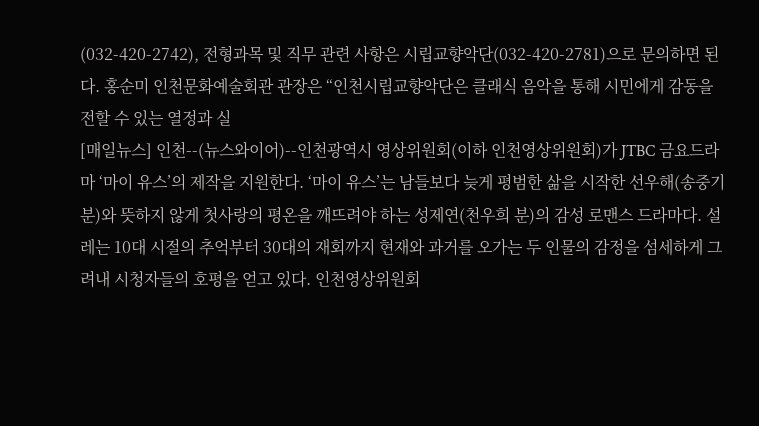(032-420-2742), 전형과목 및 직무 관련 사항은 시립교향악단(032-420-2781)으로 문의하면 된다. 홍순미 인천문화예술회관 관장은 “인천시립교향악단은 클래식 음악을 통해 시민에게 감동을 전할 수 있는 열정과 실
[매일뉴스] 인천--(뉴스와이어)--인천광역시 영상위원회(이하 인천영상위원회)가 JTBC 금요드라마 ‘마이 유스’의 제작을 지원한다. ‘마이 유스’는 남들보다 늦게 평범한 삶을 시작한 선우해(송중기 분)와 뜻하지 않게 첫사랑의 평온을 깨뜨려야 하는 성제연(천우희 분)의 감성 로맨스 드라마다. 설레는 10대 시절의 추억부터 30대의 재회까지 현재와 과거를 오가는 두 인물의 감정을 섬세하게 그려내 시청자들의 호평을 얻고 있다. 인천영상위원회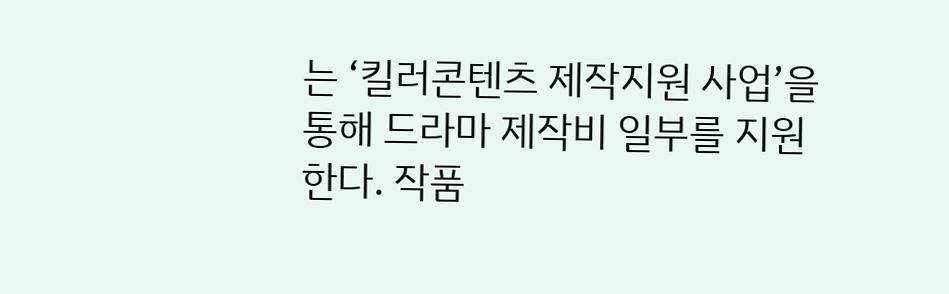는 ‘킬러콘텐츠 제작지원 사업’을 통해 드라마 제작비 일부를 지원한다. 작품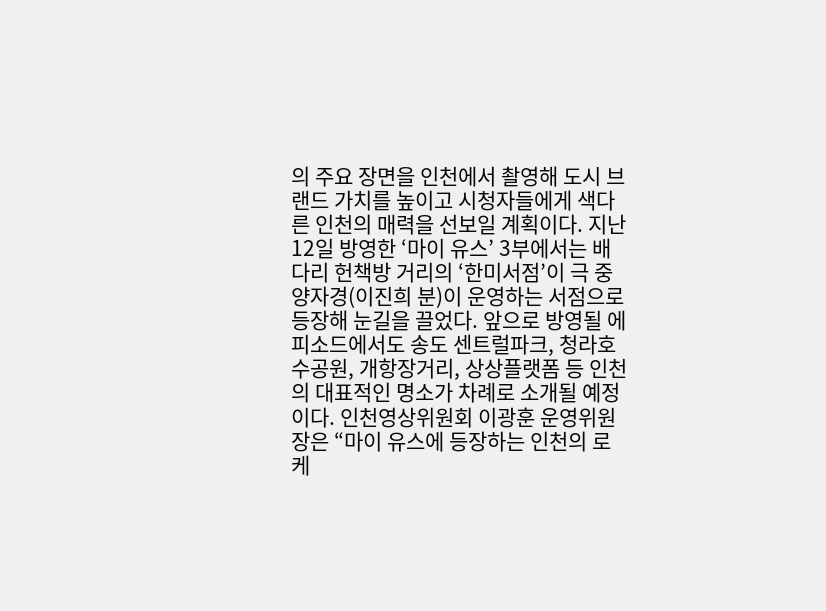의 주요 장면을 인천에서 촬영해 도시 브랜드 가치를 높이고 시청자들에게 색다른 인천의 매력을 선보일 계획이다. 지난 12일 방영한 ‘마이 유스’ 3부에서는 배다리 헌책방 거리의 ‘한미서점’이 극 중 양자경(이진희 분)이 운영하는 서점으로 등장해 눈길을 끌었다. 앞으로 방영될 에피소드에서도 송도 센트럴파크, 청라호수공원, 개항장거리, 상상플랫폼 등 인천의 대표적인 명소가 차례로 소개될 예정이다. 인천영상위원회 이광훈 운영위원장은 “마이 유스에 등장하는 인천의 로케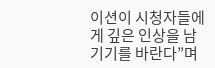이션이 시청자들에게 깊은 인상을 남기기를 바란다”며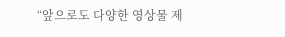“앞으로도 다양한 영상물 제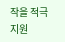작을 적극 지원